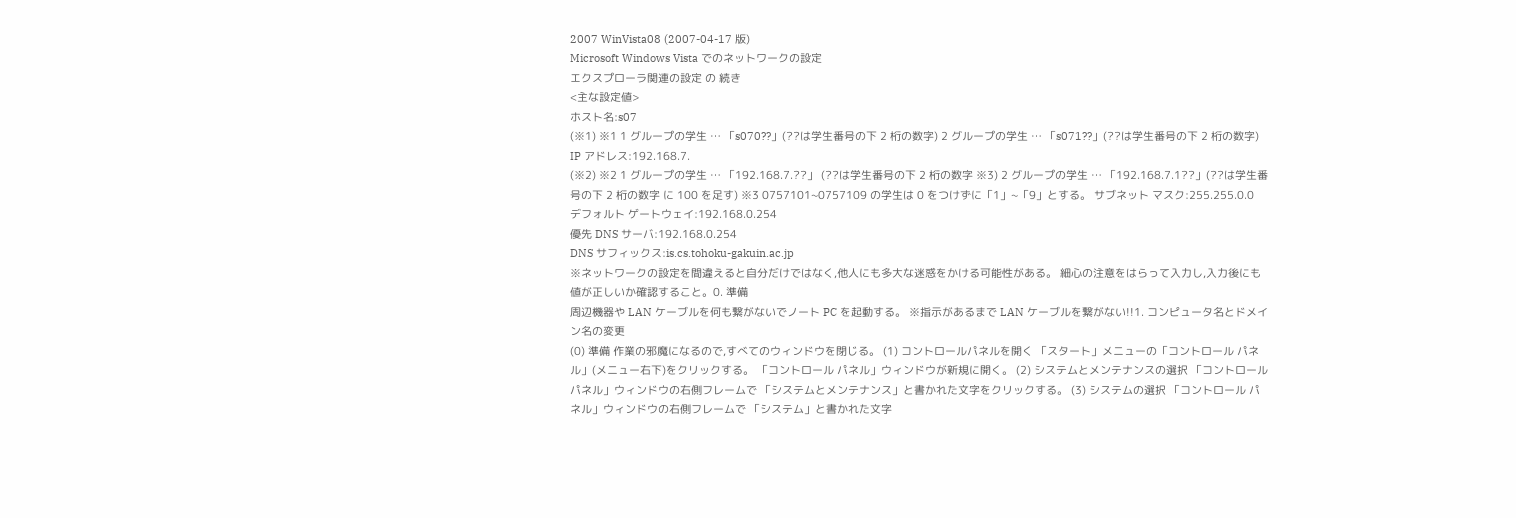2007 WinVista08 (2007-04-17 版)
Microsoft Windows Vista でのネットワークの設定
エクスプローラ関連の設定 の 続き
<主な設定値>
ホスト名:s07
(※1) ※1 1 グループの学生 … 「s070??」(??は学生番号の下 2 桁の数字) 2 グループの学生 … 「s071??」(??は学生番号の下 2 桁の数字) IP アドレス:192.168.7.
(※2) ※2 1 グループの学生 … 「192.168.7.??」 (??は学生番号の下 2 桁の数字 ※3) 2 グループの学生 … 「192.168.7.1??」(??は学生番号の下 2 桁の数字 に 100 を足す) ※3 0757101~0757109 の学生は 0 をつけずに「1」~「9」とする。 サブネット マスク:255.255.0.0
デフォルト ゲートウェイ:192.168.0.254
優先 DNS サーバ:192.168.0.254
DNS サフィックス:is.cs.tohoku-gakuin.ac.jp
※ネットワークの設定を間違えると自分だけではなく,他人にも多大な迷惑をかける可能性がある。 細心の注意をはらって入力し,入力後にも値が正しいか確認すること。0. 準備
周辺機器や LAN ケーブルを何も繋がないでノート PC を起動する。 ※指示があるまで LAN ケーブルを繋がない!!1. コンピュータ名とドメイン名の変更
(0) 準備 作業の邪魔になるので,すべてのウィンドウを閉じる。 (1) コントロールパネルを開く 「スタート」メニューの「コントロール パネル」(メニュー右下)をクリックする。 「コントロール パネル」ウィンドウが新規に開く。 (2) システムとメンテナンスの選択 「コントロール パネル」ウィンドウの右側フレームで 「システムとメンテナンス」と書かれた文字をクリックする。 (3) システムの選択 「コントロール パネル」ウィンドウの右側フレームで 「システム」と書かれた文字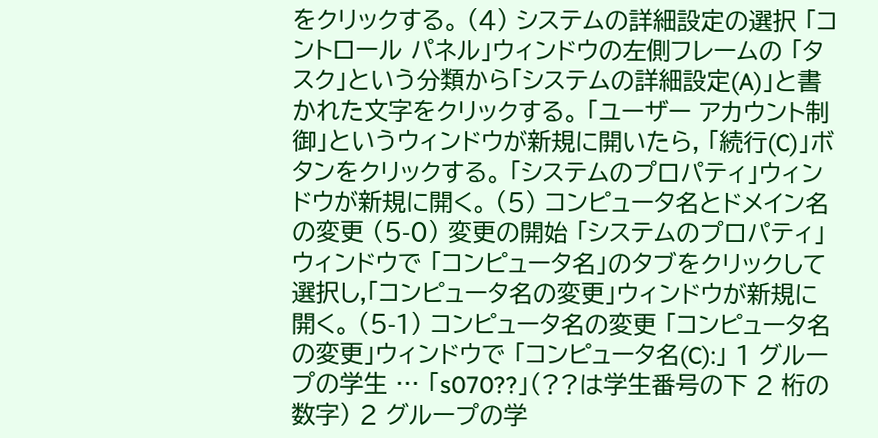をクリックする。 (4) システムの詳細設定の選択 「コントロール パネル」ウィンドウの左側フレームの 「タスク」という分類から「システムの詳細設定(A)」と書かれた文字をクリックする。 「ユーザー アカウント制御」というウィンドウが新規に開いたら, 「続行(C)」ボタンをクリックする。 「システムのプロパティ」ウィンドウが新規に開く。 (5) コンピュータ名とドメイン名の変更 (5-0) 変更の開始 「システムのプロパティ」ウィンドウで 「コンピュータ名」のタブをクリックして選択し,「コンピュータ名の変更」ウィンドウが新規に開く。 (5-1) コンピュータ名の変更 「コンピュータ名の変更」ウィンドウで 「コンピュータ名(C):」 1 グループの学生 … 「s070??」(??は学生番号の下 2 桁の数字) 2 グループの学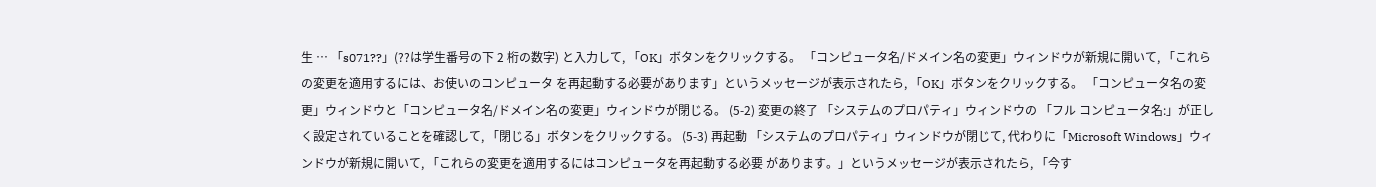生 … 「s071??」(??は学生番号の下 2 桁の数字) と入力して, 「OK」ボタンをクリックする。 「コンピュータ名/ドメイン名の変更」ウィンドウが新規に開いて, 「これらの変更を適用するには、お使いのコンピュータ を再起動する必要があります」というメッセージが表示されたら, 「OK」ボタンをクリックする。 「コンピュータ名の変更」ウィンドウと「コンピュータ名/ドメイン名の変更」ウィンドウが閉じる。 (5-2) 変更の終了 「システムのプロパティ」ウィンドウの 「フル コンピュータ名:」が正しく設定されていることを確認して, 「閉じる」ボタンをクリックする。 (5-3) 再起動 「システムのプロパティ」ウィンドウが閉じて, 代わりに「Microsoft Windows」ウィンドウが新規に開いて, 「これらの変更を適用するにはコンピュータを再起動する必要 があります。」というメッセージが表示されたら, 「今す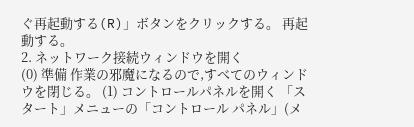ぐ再起動する(R)」ボタンをクリックする。 再起動する。
2. ネットワーク接続ウィンドウを開く
(0) 準備 作業の邪魔になるので,すべてのウィンドウを閉じる。 (1) コントロールパネルを開く 「スタート」メニューの「コントロール パネル」(メ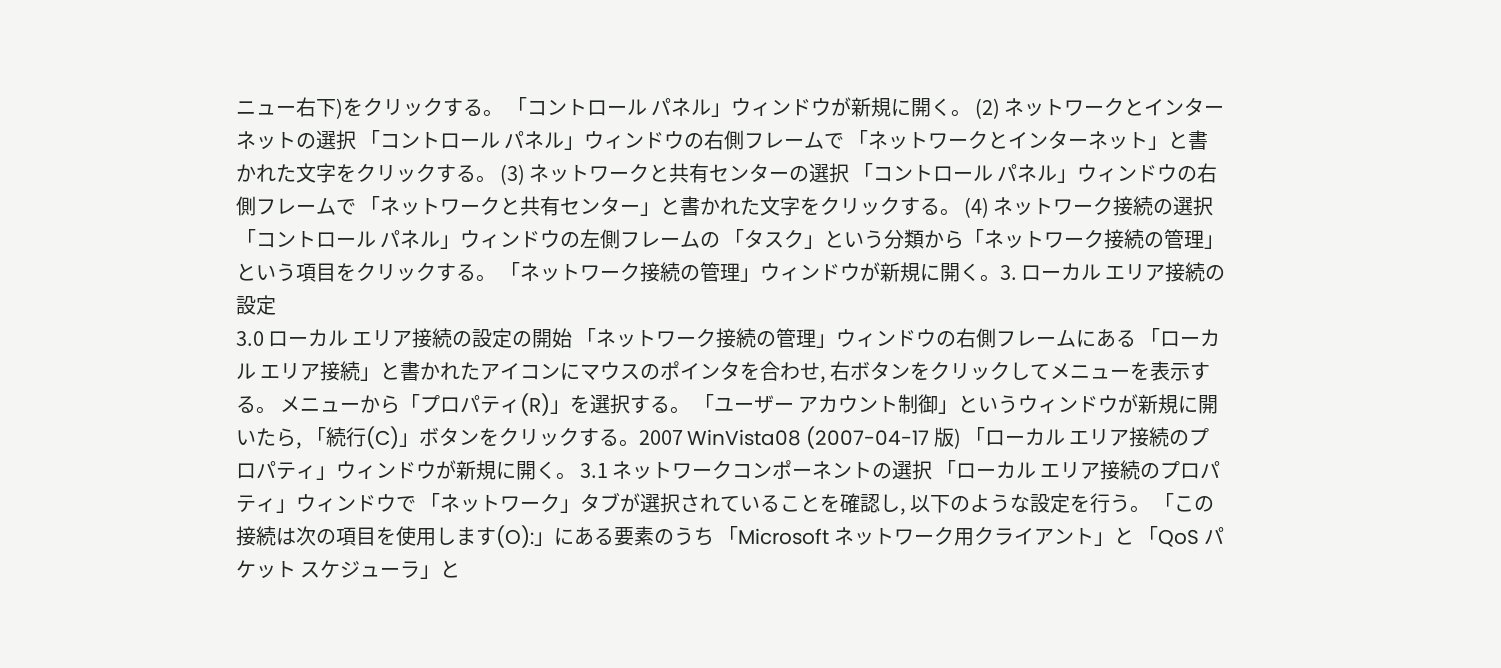ニュー右下)をクリックする。 「コントロール パネル」ウィンドウが新規に開く。 (2) ネットワークとインターネットの選択 「コントロール パネル」ウィンドウの右側フレームで 「ネットワークとインターネット」と書かれた文字をクリックする。 (3) ネットワークと共有センターの選択 「コントロール パネル」ウィンドウの右側フレームで 「ネットワークと共有センター」と書かれた文字をクリックする。 (4) ネットワーク接続の選択 「コントロール パネル」ウィンドウの左側フレームの 「タスク」という分類から「ネットワーク接続の管理」という項目をクリックする。 「ネットワーク接続の管理」ウィンドウが新規に開く。3. ローカル エリア接続の設定
3.0 ローカル エリア接続の設定の開始 「ネットワーク接続の管理」ウィンドウの右側フレームにある 「ローカル エリア接続」と書かれたアイコンにマウスのポインタを合わせ, 右ボタンをクリックしてメニューを表示する。 メニューから「プロパティ(R)」を選択する。 「ユーザー アカウント制御」というウィンドウが新規に開いたら, 「続行(C)」ボタンをクリックする。2007 WinVista08 (2007-04-17 版) 「ローカル エリア接続のプロパティ」ウィンドウが新規に開く。 3.1 ネットワークコンポーネントの選択 「ローカル エリア接続のプロパティ」ウィンドウで 「ネットワーク」タブが選択されていることを確認し, 以下のような設定を行う。 「この接続は次の項目を使用します(O):」にある要素のうち 「Microsoft ネットワーク用クライアント」と 「QoS パケット スケジューラ」と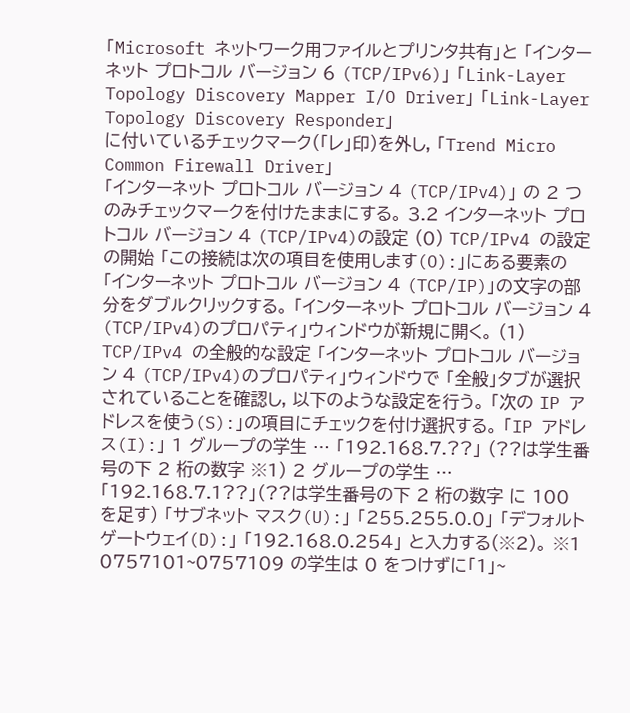「Microsoft ネットワーク用ファイルとプリンタ共有」と 「インターネット プロトコル バージョン 6 (TCP/IPv6)」 「Link-Layer Topology Discovery Mapper I/O Driver」 「Link-Layer Topology Discovery Responder」
に付いているチェックマーク(「レ」印)を外し, 「Trend Micro Common Firewall Driver」
「インターネット プロトコル バージョン 4 (TCP/IPv4)」 の 2 つのみチェックマークを付けたままにする。 3.2 インターネット プロトコル バージョン 4 (TCP/IPv4)の設定 (0) TCP/IPv4 の設定の開始 「この接続は次の項目を使用します(O):」にある要素の 「インターネット プロトコル バージョン 4 (TCP/IP)」の文字の部分をダブルクリックする。 「インターネット プロトコル バージョン 4 (TCP/IPv4)のプロパティ」ウィンドウが新規に開く。 (1) TCP/IPv4 の全般的な設定 「インターネット プロトコル バージョン 4 (TCP/IPv4)のプロパティ」ウィンドウで 「全般」タブが選択されていることを確認し, 以下のような設定を行う。 「次の IP アドレスを使う(S):」の項目にチェックを付け選択する。 「IP アドレス(I):」 1 グループの学生 … 「192.168.7.??」 (??は学生番号の下 2 桁の数字 ※1) 2 グループの学生 … 「192.168.7.1??」(??は学生番号の下 2 桁の数字 に 100 を足す) 「サブネット マスク(U):」 「255.255.0.0」 「デフォルト ゲートウェイ(D):」 「192.168.0.254」 と入力する(※2)。 ※1 0757101~0757109 の学生は 0 をつけずに「1」~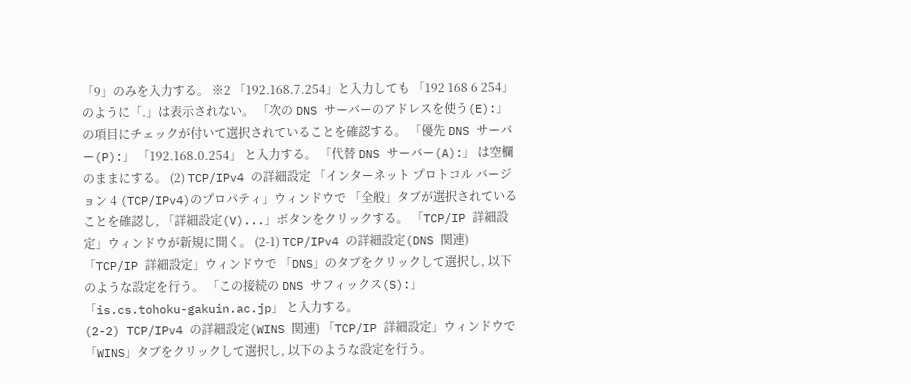「9」のみを入力する。 ※2 「192.168.7.254」と入力しても 「192 168 6 254」のように「.」は表示されない。 「次の DNS サーバーのアドレスを使う(E):」の項目にチェックが付いて選択されていることを確認する。 「優先 DNS サーバー(P):」 「192.168.0.254」 と入力する。 「代替 DNS サーバー(A):」 は空欄のままにする。 (2) TCP/IPv4 の詳細設定 「インターネット プロトコル バージョン 4 (TCP/IPv4)のプロパティ」ウィンドウで 「全般」タブが選択されていることを確認し, 「詳細設定(V)...」ボタンをクリックする。 「TCP/IP 詳細設定」ウィンドウが新規に開く。 (2-1) TCP/IPv4 の詳細設定(DNS 関連) 「TCP/IP 詳細設定」ウィンドウで 「DNS」のタブをクリックして選択し, 以下のような設定を行う。 「この接続の DNS サフィックス(S):」 「is.cs.tohoku-gakuin.ac.jp」 と入力する。
(2-2) TCP/IPv4 の詳細設定(WINS 関連) 「TCP/IP 詳細設定」ウィンドウで 「WINS」タブをクリックして選択し, 以下のような設定を行う。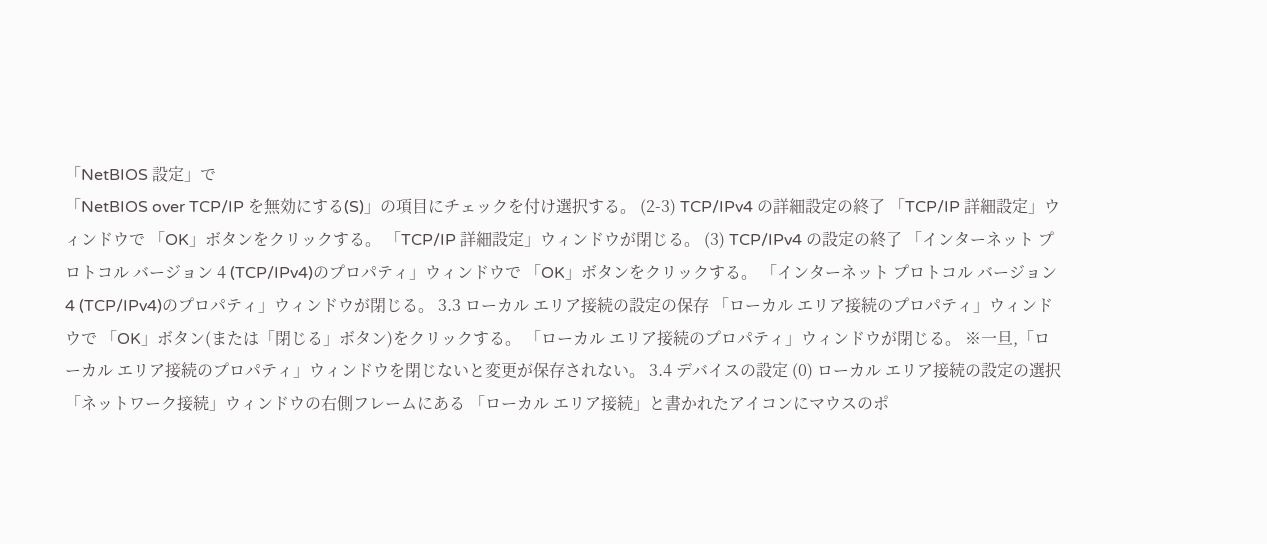「NetBIOS 設定」で
「NetBIOS over TCP/IP を無効にする(S)」の項目にチェックを付け選択する。 (2-3) TCP/IPv4 の詳細設定の終了 「TCP/IP 詳細設定」ウィンドウで 「OK」ボタンをクリックする。 「TCP/IP 詳細設定」ウィンドウが閉じる。 (3) TCP/IPv4 の設定の終了 「インターネット プロトコル バージョン 4 (TCP/IPv4)のプロパティ」ウィンドウで 「OK」ボタンをクリックする。 「インターネット プロトコル バージョン 4 (TCP/IPv4)のプロパティ」ウィンドウが閉じる。 3.3 ローカル エリア接続の設定の保存 「ローカル エリア接続のプロパティ」ウィンドウで 「OK」ボタン(または「閉じる」ボタン)をクリックする。 「ローカル エリア接続のプロパティ」ウィンドウが閉じる。 ※一旦,「ローカル エリア接続のプロパティ」ウィンドウを閉じないと変更が保存されない。 3.4 デバイスの設定 (0) ローカル エリア接続の設定の選択 「ネットワーク接続」ウィンドウの右側フレームにある 「ローカル エリア接続」と書かれたアイコンにマウスのポ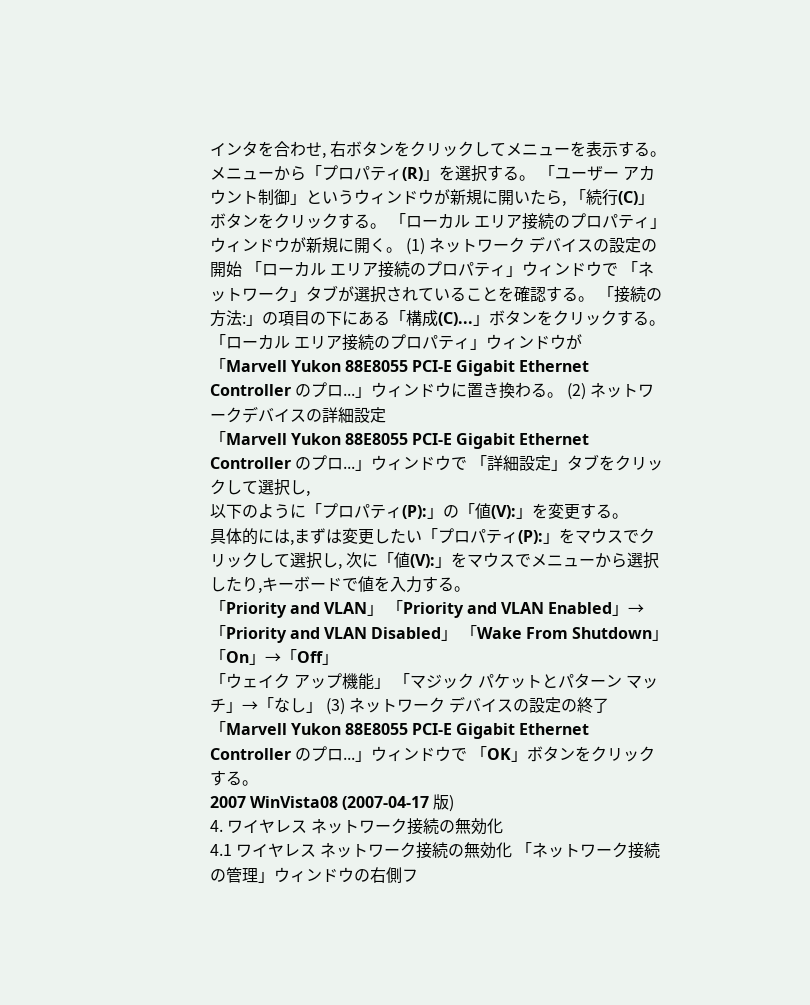インタを合わせ, 右ボタンをクリックしてメニューを表示する。 メニューから「プロパティ(R)」を選択する。 「ユーザー アカウント制御」というウィンドウが新規に開いたら, 「続行(C)」ボタンをクリックする。 「ローカル エリア接続のプロパティ」ウィンドウが新規に開く。 (1) ネットワーク デバイスの設定の開始 「ローカル エリア接続のプロパティ」ウィンドウで 「ネットワーク」タブが選択されていることを確認する。 「接続の方法:」の項目の下にある「構成(C)...」ボタンをクリックする。 「ローカル エリア接続のプロパティ」ウィンドウが
「Marvell Yukon 88E8055 PCI-E Gigabit Ethernet Controller のプロ...」ウィンドウに置き換わる。 (2) ネットワークデバイスの詳細設定
「Marvell Yukon 88E8055 PCI-E Gigabit Ethernet Controller のプロ...」ウィンドウで 「詳細設定」タブをクリックして選択し,
以下のように「プロパティ(P):」の「値(V):」を変更する。
具体的には,まずは変更したい「プロパティ(P):」をマウスでクリックして選択し, 次に「値(V):」をマウスでメニューから選択したり,キーボードで値を入力する。
「Priority and VLAN」 「Priority and VLAN Enabled」→「Priority and VLAN Disabled」 「Wake From Shutdown」 「On」→「Off」
「ウェイク アップ機能」 「マジック パケットとパターン マッチ」→「なし」 (3) ネットワーク デバイスの設定の終了
「Marvell Yukon 88E8055 PCI-E Gigabit Ethernet Controller のプロ...」ウィンドウで 「OK」ボタンをクリックする。
2007 WinVista08 (2007-04-17 版)
4. ワイヤレス ネットワーク接続の無効化
4.1 ワイヤレス ネットワーク接続の無効化 「ネットワーク接続の管理」ウィンドウの右側フ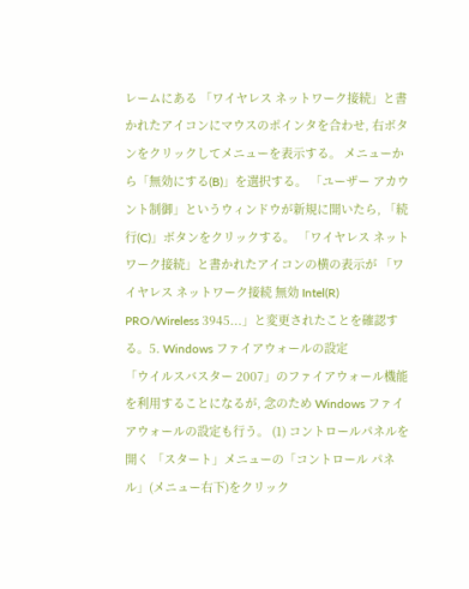レームにある 「ワイヤレス ネットワーク接続」と書かれたアイコンにマウスのポインタを合わせ, 右ボタンをクリックしてメニューを表示する。 メニューから「無効にする(B)」を選択する。 「ユーザー アカウント制御」というウィンドウが新規に開いたら, 「続行(C)」ボタンをクリックする。 「ワイヤレス ネットワーク接続」と書かれたアイコンの横の表示が 「ワイヤレス ネットワーク接続 無効 Intel(R) PRO/Wireless 3945...」と変更されたことを確認する。5. Windows ファイアウォールの設定
「ウイルスバスター 2007」のファイアウォール機能を利用することになるが, 念のため Windows ファイアウォールの設定も行う。 (1) コントロールパネルを開く 「スタート」メニューの「コントロール パネル」(メニュー右下)をクリック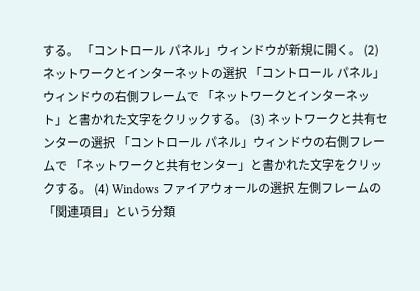する。 「コントロール パネル」ウィンドウが新規に開く。 (2) ネットワークとインターネットの選択 「コントロール パネル」ウィンドウの右側フレームで 「ネットワークとインターネット」と書かれた文字をクリックする。 (3) ネットワークと共有センターの選択 「コントロール パネル」ウィンドウの右側フレームで 「ネットワークと共有センター」と書かれた文字をクリックする。 (4) Windows ファイアウォールの選択 左側フレームの「関連項目」という分類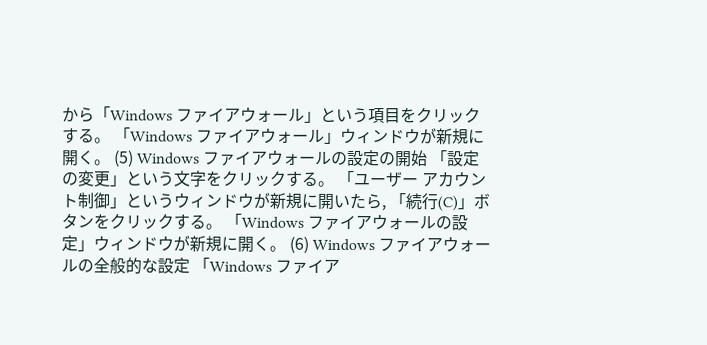から「Windows ファイアウォール」という項目をクリックする。 「Windows ファイアウォール」ウィンドウが新規に開く。 (5) Windows ファイアウォールの設定の開始 「設定の変更」という文字をクリックする。 「ユーザー アカウント制御」というウィンドウが新規に開いたら, 「続行(C)」ボタンをクリックする。 「Windows ファイアウォールの設定」ウィンドウが新規に開く。 (6) Windows ファイアウォールの全般的な設定 「Windows ファイア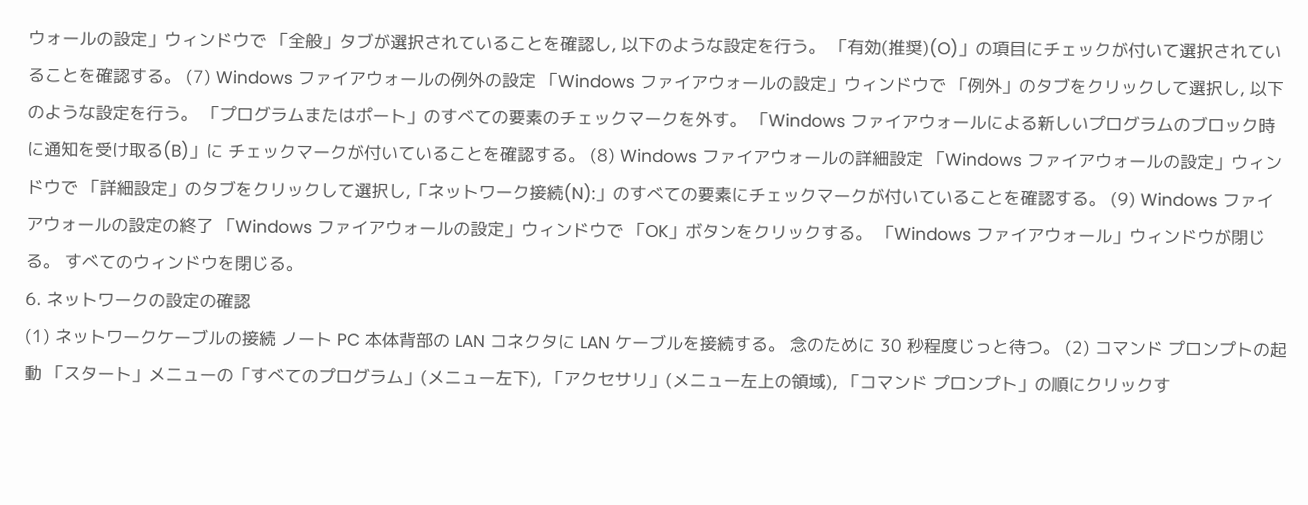ウォールの設定」ウィンドウで 「全般」タブが選択されていることを確認し, 以下のような設定を行う。 「有効(推奨)(O)」の項目にチェックが付いて選択されていることを確認する。 (7) Windows ファイアウォールの例外の設定 「Windows ファイアウォールの設定」ウィンドウで 「例外」のタブをクリックして選択し, 以下のような設定を行う。 「プログラムまたはポート」のすべての要素のチェックマークを外す。 「Windows ファイアウォールによる新しいプログラムのブロック時に通知を受け取る(B)」に チェックマークが付いていることを確認する。 (8) Windows ファイアウォールの詳細設定 「Windows ファイアウォールの設定」ウィンドウで 「詳細設定」のタブをクリックして選択し,「ネットワーク接続(N):」のすべての要素にチェックマークが付いていることを確認する。 (9) Windows ファイアウォールの設定の終了 「Windows ファイアウォールの設定」ウィンドウで 「OK」ボタンをクリックする。 「Windows ファイアウォール」ウィンドウが閉じる。 すべてのウィンドウを閉じる。
6. ネットワークの設定の確認
(1) ネットワークケーブルの接続 ノート PC 本体背部の LAN コネクタに LAN ケーブルを接続する。 念のために 30 秒程度じっと待つ。 (2) コマンド プロンプトの起動 「スタート」メニューの「すべてのプログラム」(メニュー左下), 「アクセサリ」(メニュー左上の領域), 「コマンド プロンプト」の順にクリックす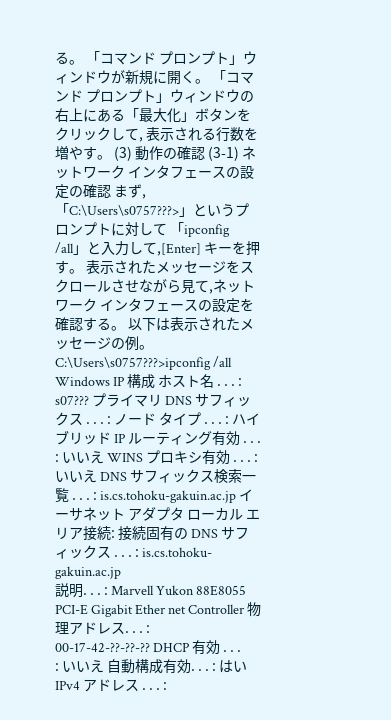る。 「コマンド プロンプト」ウィンドウが新規に開く。 「コマンド プロンプト」ウィンドウの右上にある「最大化」ボタンをクリックして, 表示される行数を増やす。 (3) 動作の確認 (3-1) ネットワーク インタフェースの設定の確認 まず,「C:\Users\s0757???>」というプロンプトに対して 「ipconfig /all」と入力して,[Enter] キーを押す。 表示されたメッセージをスクロールさせながら見て,ネットワーク インタフェースの設定を確認する。 以下は表示されたメッセージの例。C:\Users\s0757???>ipconfig /all Windows IP 構成 ホスト名 . . . : s07??? プライマリ DNS サフィックス . . . : ノード タイプ . . . : ハイブリッド IP ルーティング有効 . . . : いいえ WINS プロキシ有効 . . . : いいえ DNS サフィックス検索一覧 . . . : is.cs.tohoku-gakuin.ac.jp イーサネット アダプタ ローカル エリア接続: 接続固有の DNS サフィックス . . . : is.cs.tohoku-gakuin.ac.jp
説明. . . : Marvell Yukon 88E8055 PCI-E Gigabit Ether net Controller 物理アドレス. . . : 00-17-42-??-??-?? DHCP 有効 . . . : いいえ 自動構成有効. . . : はい IPv4 アドレス . . . :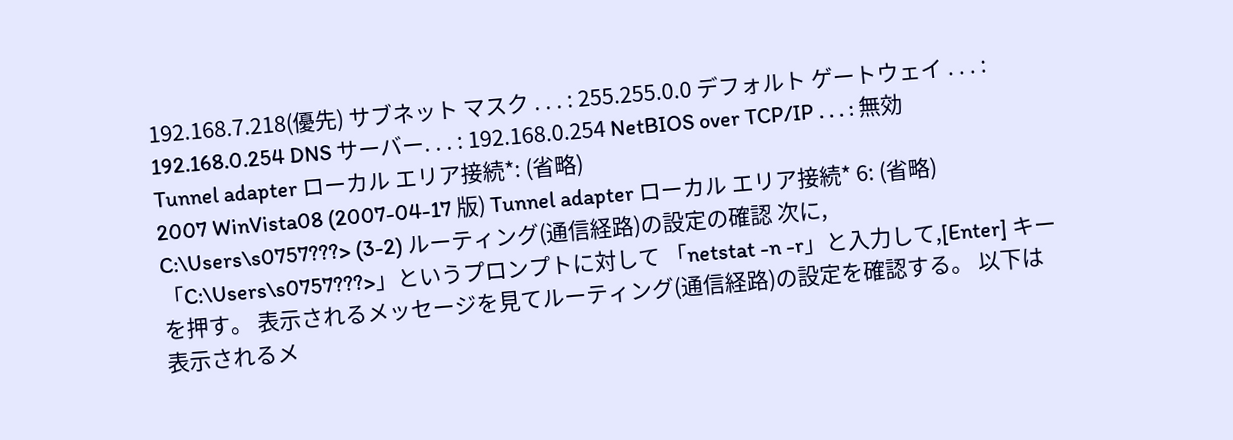192.168.7.218(優先) サブネット マスク . . . : 255.255.0.0 デフォルト ゲートウェイ . . . : 192.168.0.254 DNS サーバー. . . : 192.168.0.254 NetBIOS over TCP/IP . . . : 無効
Tunnel adapter ローカル エリア接続*: (省略)
2007 WinVista08 (2007-04-17 版) Tunnel adapter ローカル エリア接続* 6: (省略) C:\Users\s0757???> (3-2) ルーティング(通信経路)の設定の確認 次に,「C:\Users\s0757???>」というプロンプトに対して 「netstat -n -r」と入力して,[Enter] キーを押す。 表示されるメッセージを見てルーティング(通信経路)の設定を確認する。 以下は表示されるメ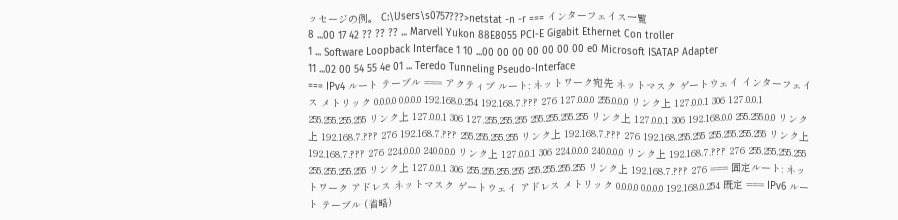ッセージの例。 C:\Users\s0757???>netstat -n -r === インターフェイス一覧
8 ...00 17 42 ?? ?? ?? ... Marvell Yukon 88E8055 PCI-E Gigabit Ethernet Con troller
1 ... Software Loopback Interface 1 10 ...00 00 00 00 00 00 00 e0 Microsoft ISATAP Adapter
11 ...02 00 54 55 4e 01 ... Teredo Tunneling Pseudo-Interface
=== IPv4 ルート テーブル === アクティブ ルート: ネットワーク宛先 ネットマスク ゲートウェイ インターフェイ ス メトリック 0.0.0.0 0.0.0.0 192.168.0.254 192.168.7.??? 276 127.0.0.0 255.0.0.0 リンク上 127.0.0.1 306 127.0.0.1 255.255.255.255 リンク上 127.0.0.1 306 127.255.255.255 255.255.255.255 リンク上 127.0.0.1 306 192.168.0.0 255.255.0.0 リンク上 192.168.7.??? 276 192.168.7.??? 255.255.255.255 リンク上 192.168.7.??? 276 192.168.255.255 255.255.255.255 リンク上 192.168.7.??? 276 224.0.0.0 240.0.0.0 リンク上 127.0.0.1 306 224.0.0.0 240.0.0.0 リンク上 192.168.7.??? 276 255.255.255.255 255.255.255.255 リンク上 127.0.0.1 306 255.255.255.255 255.255.255.255 リンク上 192.168.7.??? 276 === 固定ルート: ネットワーク アドレス ネットマスク ゲートウェイ アドレス メトリック 0.0.0.0 0.0.0.0 192.168.0.254 既定 === IPv6 ルート テーブル (省略)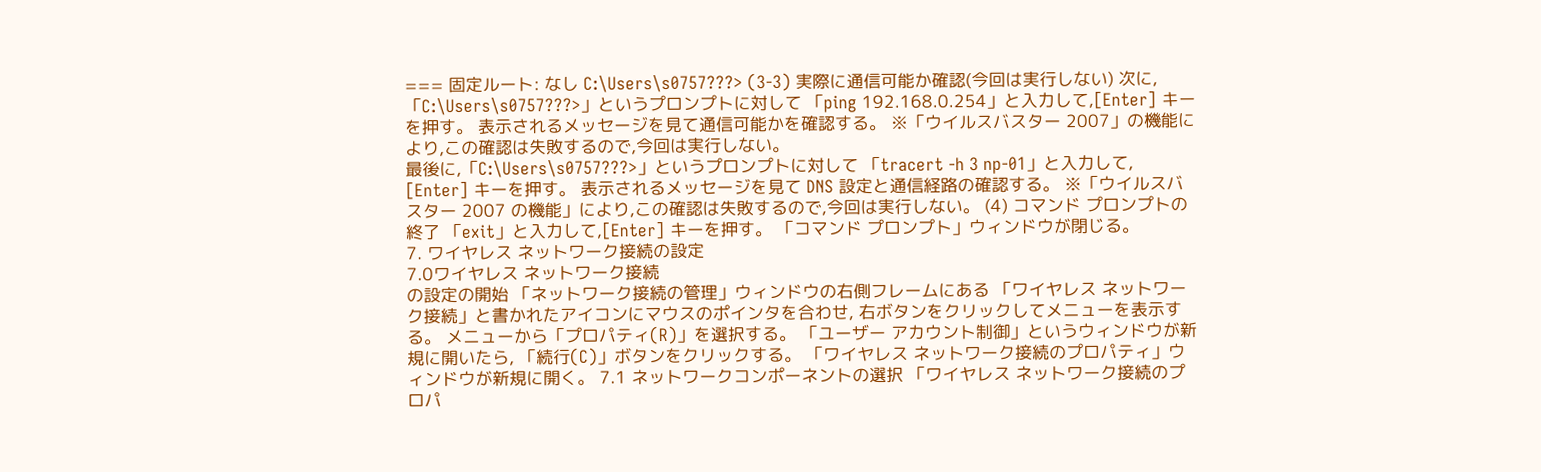=== 固定ルート: なし C:\Users\s0757???> (3-3) 実際に通信可能か確認(今回は実行しない) 次に,「C:\Users\s0757???>」というプロンプトに対して 「ping 192.168.0.254」と入力して,[Enter] キーを押す。 表示されるメッセージを見て通信可能かを確認する。 ※「ウイルスバスター 2007」の機能により,この確認は失敗するので,今回は実行しない。
最後に,「C:\Users\s0757???>」というプロンプトに対して 「tracert -h 3 np-01」と入力して, [Enter] キーを押す。 表示されるメッセージを見て DNS 設定と通信経路の確認する。 ※「ウイルスバスター 2007 の機能」により,この確認は失敗するので,今回は実行しない。 (4) コマンド プロンプトの終了 「exit」と入力して,[Enter] キーを押す。 「コマンド プロンプト」ウィンドウが閉じる。
7. ワイヤレス ネットワーク接続の設定
7.0ワイヤレス ネットワーク接続
の設定の開始 「ネットワーク接続の管理」ウィンドウの右側フレームにある 「ワイヤレス ネットワーク接続」と書かれたアイコンにマウスのポインタを合わせ, 右ボタンをクリックしてメニューを表示する。 メニューから「プロパティ(R)」を選択する。 「ユーザー アカウント制御」というウィンドウが新規に開いたら, 「続行(C)」ボタンをクリックする。 「ワイヤレス ネットワーク接続のプロパティ」ウィンドウが新規に開く。 7.1 ネットワークコンポーネントの選択 「ワイヤレス ネットワーク接続のプロパ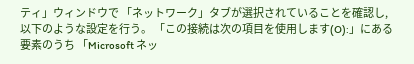ティ」ウィンドウで 「ネットワーク」タブが選択されていることを確認し, 以下のような設定を行う。 「この接続は次の項目を使用します(O):」にある要素のうち 「Microsoft ネッ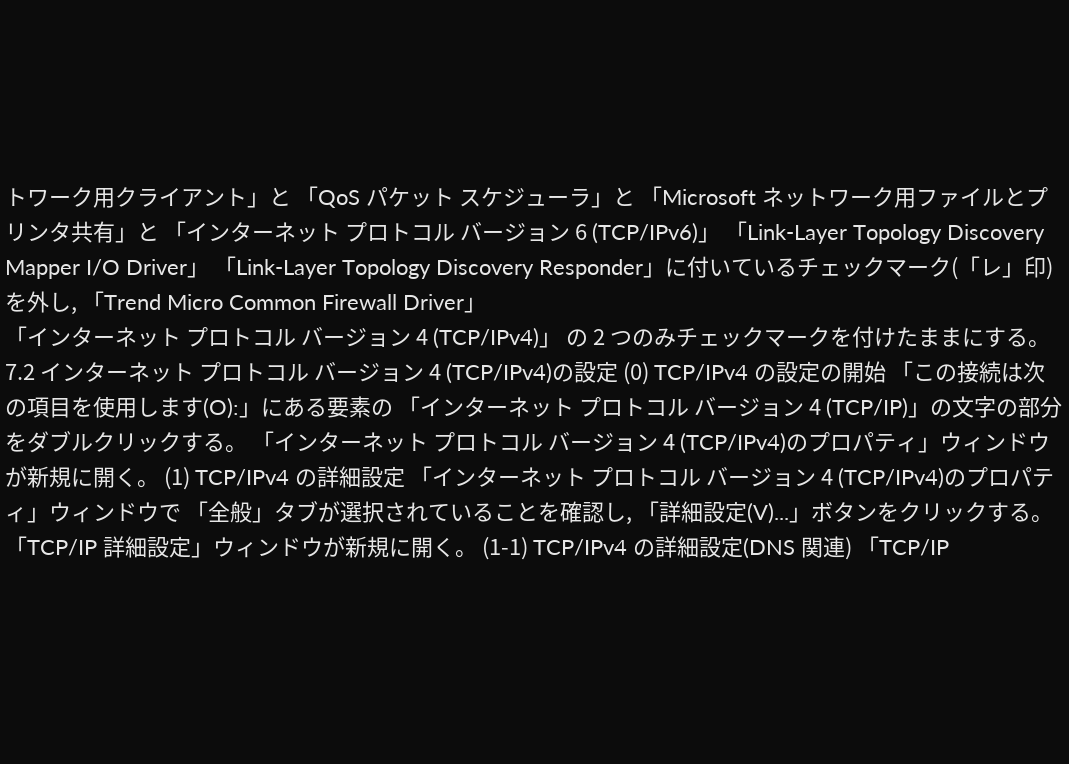トワーク用クライアント」と 「QoS パケット スケジューラ」と 「Microsoft ネットワーク用ファイルとプリンタ共有」と 「インターネット プロトコル バージョン 6 (TCP/IPv6)」 「Link-Layer Topology Discovery Mapper I/O Driver」 「Link-Layer Topology Discovery Responder」に付いているチェックマーク(「レ」印)を外し, 「Trend Micro Common Firewall Driver」
「インターネット プロトコル バージョン 4 (TCP/IPv4)」 の 2 つのみチェックマークを付けたままにする。 7.2 インターネット プロトコル バージョン 4 (TCP/IPv4)の設定 (0) TCP/IPv4 の設定の開始 「この接続は次の項目を使用します(O):」にある要素の 「インターネット プロトコル バージョン 4 (TCP/IP)」の文字の部分をダブルクリックする。 「インターネット プロトコル バージョン 4 (TCP/IPv4)のプロパティ」ウィンドウが新規に開く。 (1) TCP/IPv4 の詳細設定 「インターネット プロトコル バージョン 4 (TCP/IPv4)のプロパティ」ウィンドウで 「全般」タブが選択されていることを確認し, 「詳細設定(V)...」ボタンをクリックする。 「TCP/IP 詳細設定」ウィンドウが新規に開く。 (1-1) TCP/IPv4 の詳細設定(DNS 関連) 「TCP/IP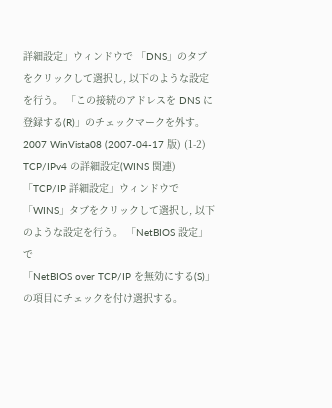詳細設定」ウィンドウで 「DNS」のタブをクリックして選択し, 以下のような設定を行う。 「この接続のアドレスを DNS に登録する(R)」のチェックマークを外す。
2007 WinVista08 (2007-04-17 版) (1-2) TCP/IPv4 の詳細設定(WINS 関連) 「TCP/IP 詳細設定」ウィンドウで 「WINS」タブをクリックして選択し, 以下のような設定を行う。 「NetBIOS 設定」で
「NetBIOS over TCP/IP を無効にする(S)」の項目にチェックを付け選択する。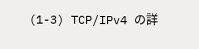(1-3) TCP/IPv4 の詳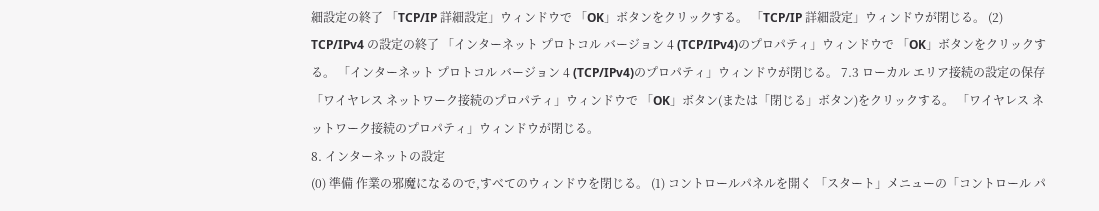細設定の終了 「TCP/IP 詳細設定」ウィンドウで 「OK」ボタンをクリックする。 「TCP/IP 詳細設定」ウィンドウが閉じる。 (2) TCP/IPv4 の設定の終了 「インターネット プロトコル バージョン 4 (TCP/IPv4)のプロパティ」ウィンドウで 「OK」ボタンをクリックする。 「インターネット プロトコル バージョン 4 (TCP/IPv4)のプロパティ」ウィンドウが閉じる。 7.3 ローカル エリア接続の設定の保存 「ワイヤレス ネットワーク接続のプロパティ」ウィンドウで 「OK」ボタン(または「閉じる」ボタン)をクリックする。 「ワイヤレス ネットワーク接続のプロパティ」ウィンドウが閉じる。
8. インターネットの設定
(0) 準備 作業の邪魔になるので,すべてのウィンドウを閉じる。 (1) コントロールパネルを開く 「スタート」メニューの「コントロール パ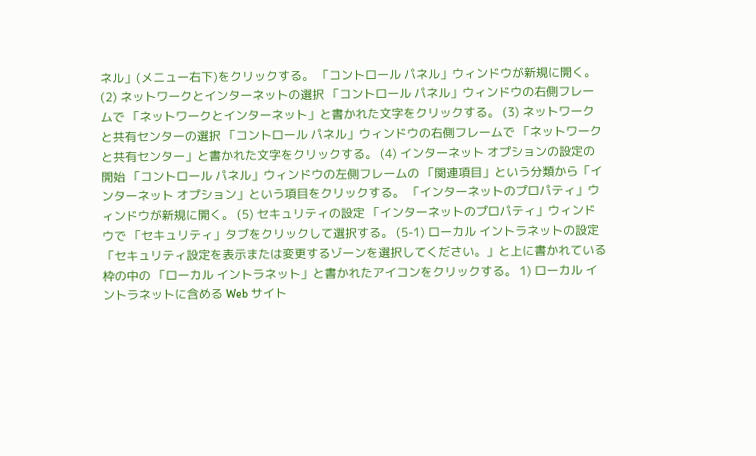ネル」(メニュー右下)をクリックする。 「コントロール パネル」ウィンドウが新規に開く。 (2) ネットワークとインターネットの選択 「コントロール パネル」ウィンドウの右側フレームで 「ネットワークとインターネット」と書かれた文字をクリックする。 (3) ネットワークと共有センターの選択 「コントロール パネル」ウィンドウの右側フレームで 「ネットワークと共有センター」と書かれた文字をクリックする。 (4) インターネット オプションの設定の開始 「コントロール パネル」ウィンドウの左側フレームの 「関連項目」という分類から「インターネット オプション」という項目をクリックする。 「インターネットのプロパティ」ウィンドウが新規に開く。 (5) セキュリティの設定 「インターネットのプロパティ」ウィンドウで 「セキュリティ」タブをクリックして選択する。 (5-1) ローカル イントラネットの設定 「セキュリティ設定を表示または変更するゾーンを選択してください。」と上に書かれている枠の中の 「ローカル イントラネット」と書かれたアイコンをクリックする。 1) ローカル イントラネットに含める Web サイト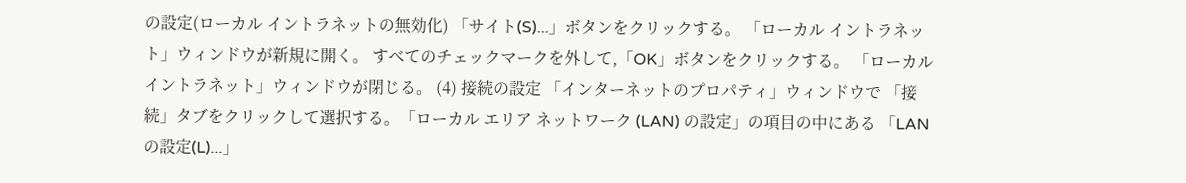の設定(ローカル イントラネットの無効化) 「サイト(S)...」ボタンをクリックする。 「ローカル イントラネット」ウィンドウが新規に開く。 すべてのチェックマークを外して,「OK」ボタンをクリックする。 「ローカル イントラネット」ウィンドウが閉じる。 (4) 接続の設定 「インターネットのプロパティ」ウィンドウで 「接続」タブをクリックして選択する。「ローカル エリア ネットワーク (LAN) の設定」の項目の中にある 「LAN の設定(L)...」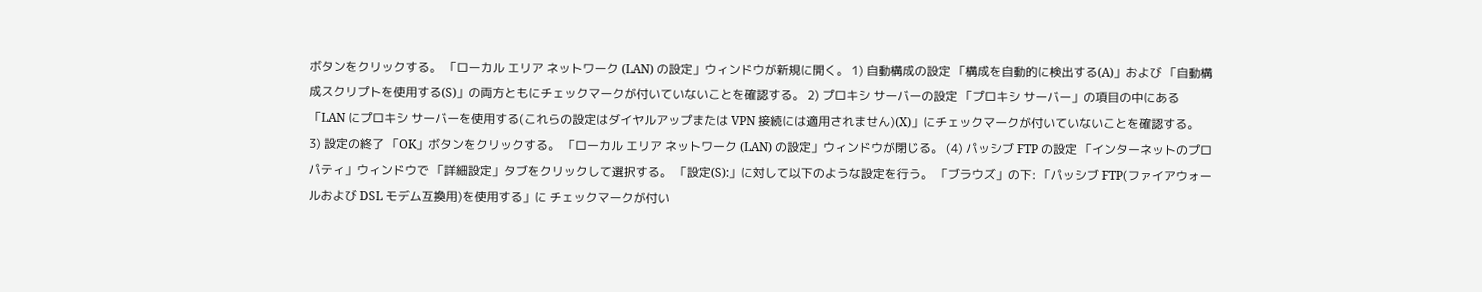ボタンをクリックする。 「ローカル エリア ネットワーク (LAN) の設定」ウィンドウが新規に開く。 1) 自動構成の設定 「構成を自動的に検出する(A)」および 「自動構成スクリプトを使用する(S)」の両方ともにチェックマークが付いていないことを確認する。 2) プロキシ サーバーの設定 「プロキシ サーバー」の項目の中にある 「LAN にプロキシ サーバーを使用する(これらの設定はダイヤルアップまたは VPN 接続には適用されません)(X)」にチェックマークが付いていないことを確認する。 3) 設定の終了 「OK」ボタンをクリックする。 「ローカル エリア ネットワーク (LAN) の設定」ウィンドウが閉じる。 (4) パッシブ FTP の設定 「インターネットのプロパティ」ウィンドウで 「詳細設定」タブをクリックして選択する。 「設定(S):」に対して以下のような設定を行う。 「ブラウズ」の下: 「パッシブ FTP(ファイアウォールおよび DSL モデム互換用)を使用する」に チェックマークが付い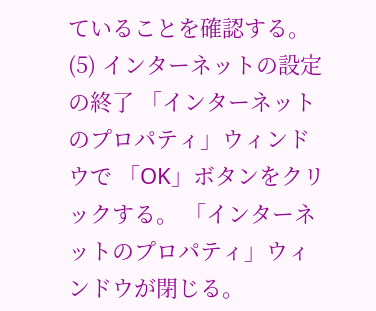ていることを確認する。 (5) インターネットの設定の終了 「インターネットのプロパティ」ウィンドウで 「OK」ボタンをクリックする。 「インターネットのプロパティ」ウィンドウが閉じる。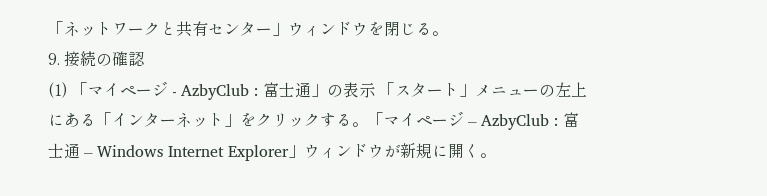「ネットワークと共有センター」ウィンドウを閉じる。
9. 接続の確認
(1) 「マイページ - AzbyClub : 富士通」の表示 「スタート」メニューの左上にある「インターネット」をクリックする。「マイページ – AzbyClub : 富士通 – Windows Internet Explorer」ウィンドウが新規に開く。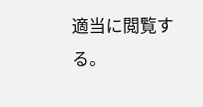適当に閲覧する。